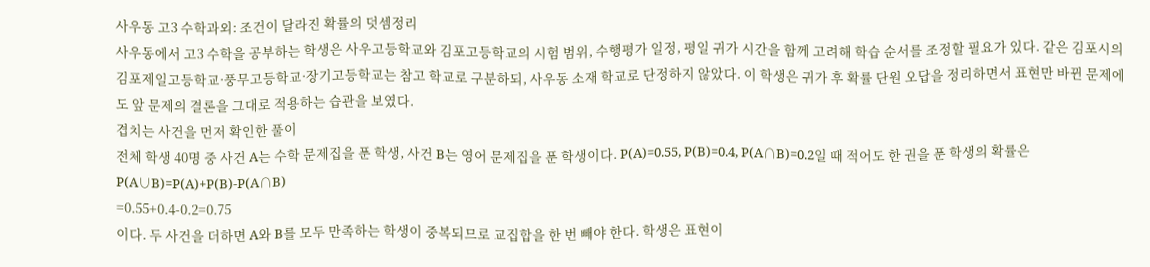사우동 고3 수학과외: 조건이 달라진 확률의 덧셈정리
사우동에서 고3 수학을 공부하는 학생은 사우고등학교와 김포고등학교의 시험 범위, 수행평가 일정, 평일 귀가 시간을 함께 고려해 학습 순서를 조정할 필요가 있다. 같은 김포시의 김포제일고등학교·풍무고등학교·장기고등학교는 참고 학교로 구분하되, 사우동 소재 학교로 단정하지 않았다. 이 학생은 귀가 후 확률 단원 오답을 정리하면서 표현만 바뀐 문제에도 앞 문제의 결론을 그대로 적용하는 습관을 보였다.
겹치는 사건을 먼저 확인한 풀이
전체 학생 40명 중 사건 A는 수학 문제집을 푼 학생, 사건 B는 영어 문제집을 푼 학생이다. P(A)=0.55, P(B)=0.4, P(A∩B)=0.2일 때 적어도 한 권을 푼 학생의 확률은
P(A∪B)=P(A)+P(B)-P(A∩B)
=0.55+0.4-0.2=0.75
이다. 두 사건을 더하면 A와 B를 모두 만족하는 학생이 중복되므로 교집합을 한 번 빼야 한다. 학생은 표현이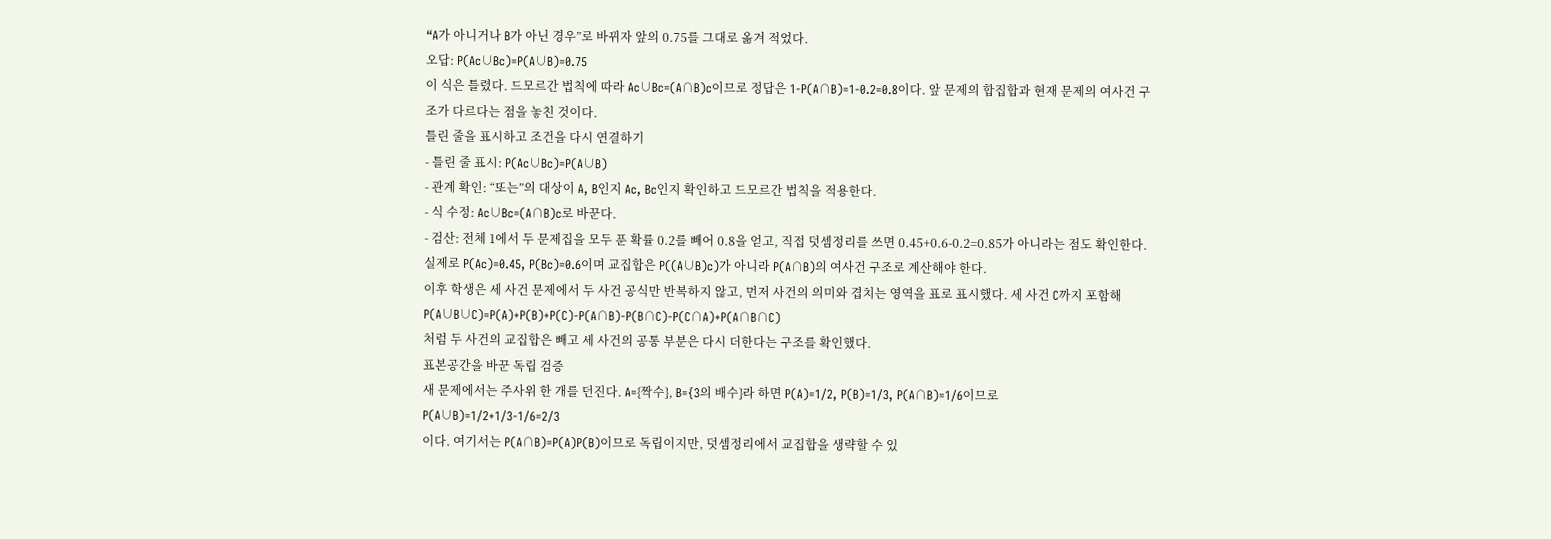“A가 아니거나 B가 아닌 경우”로 바뀌자 앞의 0.75를 그대로 옮겨 적었다.
오답: P(Ac∪Bc)=P(A∪B)=0.75
이 식은 틀렸다. 드모르간 법칙에 따라 Ac∪Bc=(A∩B)c이므로 정답은 1-P(A∩B)=1-0.2=0.8이다. 앞 문제의 합집합과 현재 문제의 여사건 구조가 다르다는 점을 놓친 것이다.
틀린 줄을 표시하고 조건을 다시 연결하기
- 틀린 줄 표시: P(Ac∪Bc)=P(A∪B)
- 관계 확인: “또는”의 대상이 A, B인지 Ac, Bc인지 확인하고 드모르간 법칙을 적용한다.
- 식 수정: Ac∪Bc=(A∩B)c로 바꾼다.
- 검산: 전체 1에서 두 문제집을 모두 푼 확률 0.2를 빼어 0.8을 얻고, 직접 덧셈정리를 쓰면 0.45+0.6-0.2=0.85가 아니라는 점도 확인한다. 실제로 P(Ac)=0.45, P(Bc)=0.6이며 교집합은 P((A∪B)c)가 아니라 P(A∩B)의 여사건 구조로 계산해야 한다.
이후 학생은 세 사건 문제에서 두 사건 공식만 반복하지 않고, 먼저 사건의 의미와 겹치는 영역을 표로 표시했다. 세 사건 C까지 포함해
P(A∪B∪C)=P(A)+P(B)+P(C)-P(A∩B)-P(B∩C)-P(C∩A)+P(A∩B∩C)
처럼 두 사건의 교집합은 빼고 세 사건의 공통 부분은 다시 더한다는 구조를 확인했다.
표본공간을 바꾼 독립 검증
새 문제에서는 주사위 한 개를 던진다. A={짝수}, B={3의 배수}라 하면 P(A)=1/2, P(B)=1/3, P(A∩B)=1/6이므로
P(A∪B)=1/2+1/3-1/6=2/3
이다. 여기서는 P(A∩B)=P(A)P(B)이므로 독립이지만, 덧셈정리에서 교집합을 생략할 수 있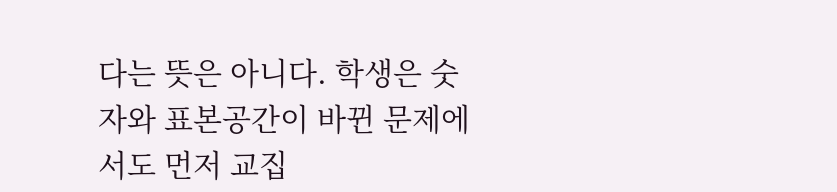다는 뜻은 아니다. 학생은 숫자와 표본공간이 바뀐 문제에서도 먼저 교집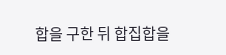합을 구한 뒤 합집합을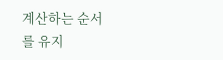계산하는 순서를 유지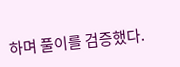하며 풀이를 검증했다.